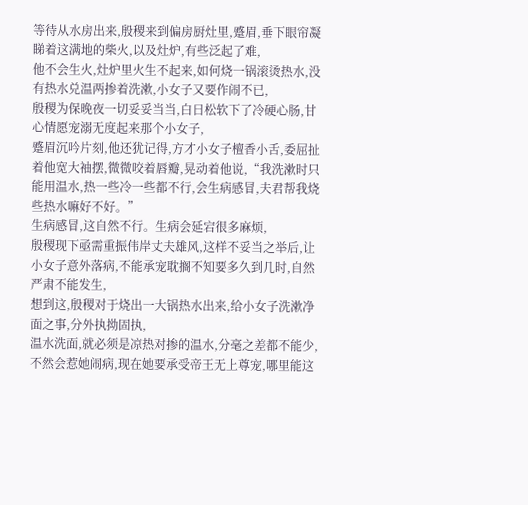等待从水房出来,殷稷来到偏房厨灶里,蹙眉,垂下眼帘凝睇着这满地的柴火,以及灶炉,有些泛起了难,
他不会生火,灶炉里火生不起来,如何烧一锅滚烫热水,没有热水兑温两掺着洗漱,小女子又要作闹不已,
殷稷为保晚夜一切妥妥当当,白日松软下了冷硬心肠,甘心情愿宠溺无度起来那个小女子,
蹙眉沉吟片刻,他还犹记得,方才小女子檀香小舌,委屈扯着他宽大袖摆,微微咬着唇瓣,晃动着他说,“我洗漱时只能用温水,热一些冷一些都不行,会生病感冒,夫君帮我烧些热水嘛好不好。”
生病感冒,这自然不行。生病会延宕很多麻烦,
殷稷现下亟需重振伟岸丈夫雄风,这样不妥当之举后,让小女子意外落病,不能承宠耽搁不知要多久到几时,自然严肃不能发生,
想到这,殷稷对于烧出一大锅热水出来,给小女子洗漱净面之事,分外执拗固执,
温水洗面,就必须是凉热对掺的温水,分毫之差都不能少,不然会惹她闹病,现在她要承受帝王无上尊宠,哪里能这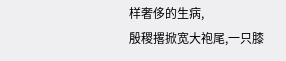样奢侈的生病,
殷稷撂掀宽大袍尾,一只膝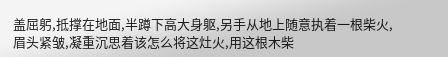盖屈躬,抵撑在地面,半蹲下高大身躯,另手从地上随意执着一根柴火,
眉头紧皱,凝重沉思着该怎么将这灶火,用这根木柴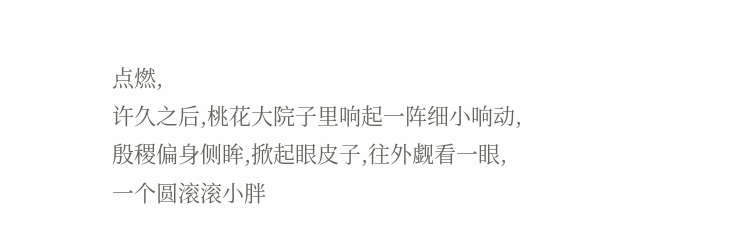点燃,
许久之后,桃花大院子里响起一阵细小响动,
殷稷偏身侧眸,掀起眼皮子,往外觑看一眼,
一个圆滚滚小胖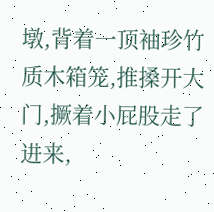墩,背着一顶袖珍竹质木箱笼,推搡开大门,撅着小屁股走了进来,